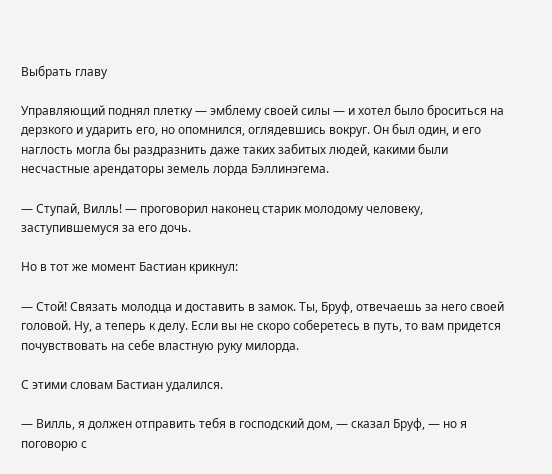Выбрать главу

Управляющий поднял плетку — эмблему своей силы — и хотел было броситься на дерзкого и ударить его, но опомнился, оглядевшись вокруг. Он был один, и его наглость могла бы раздразнить даже таких забитых людей, какими были несчастные арендаторы земель лорда Бэллинэгема.

— Ступай, Вилль! — проговорил наконец старик молодому человеку, заступившемуся за его дочь.

Но в тот же момент Бастиан крикнул:

— Стой! Связать молодца и доставить в замок. Ты, Бруф, отвечаешь за него своей головой. Ну, а теперь к делу. Если вы не скоро соберетесь в путь, то вам придется почувствовать на себе властную руку милорда.

С этими словам Бастиан удалился.

— Вилль, я должен отправить тебя в господский дом, — сказал Бруф, — но я поговорю с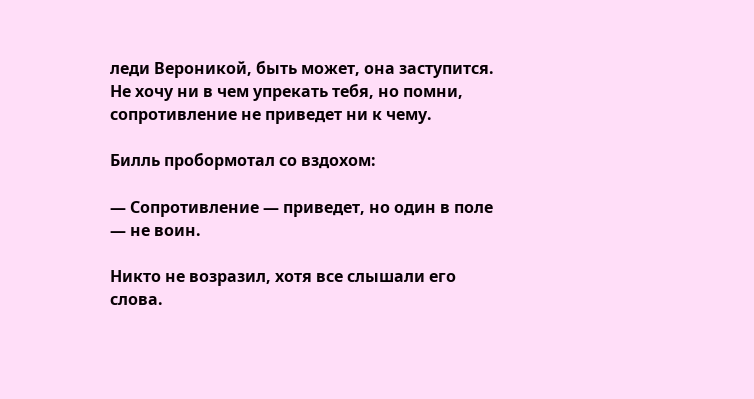леди Вероникой, быть может, она заступится. Не хочу ни в чем упрекать тебя, но помни, сопротивление не приведет ни к чему.

Билль пробормотал со вздохом:

— Сопротивление — приведет, но один в поле — не воин.

Никто не возразил, хотя все слышали его слова.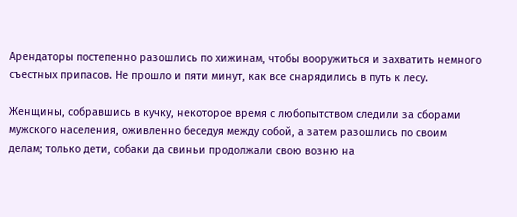Арендаторы постепенно разошлись по хижинам, чтобы вооружиться и захватить немного съестных припасов. Не прошло и пяти минут, как все снарядились в путь к лесу.

Женщины, собравшись в кучку, некоторое время с любопытством следили за сборами мужского населения, оживленно беседуя между собой, а затем разошлись по своим делам; только дети, собаки да свиньи продолжали свою возню на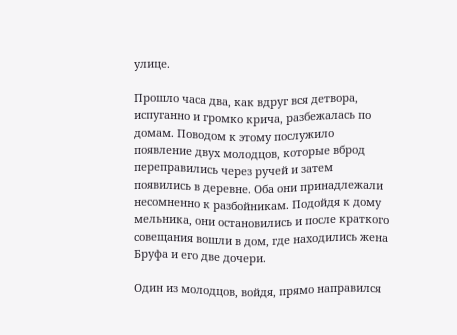улице.

Прошло часа два, как вдруг вся детвора, испуганно и громко крича, разбежалась по домам. Поводом к этому послужило появление двух молодцов, которые вброд переправились через ручей и затем появились в деревне. Оба они принадлежали несомненно к разбойникам. Подойдя к дому мельника, они остановились и после краткого совещания вошли в дом, где находились жена Бруфа и его две дочери.

Один из молодцов, войдя, прямо направился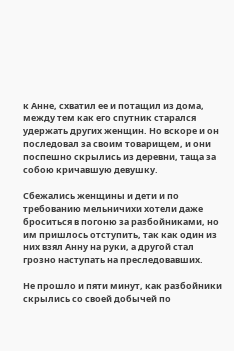к Анне, схватил ее и потащил из дома, между тем как его спутник старался удержать других женщин. Но вскоре и он последовал за своим товарищем, и они поспешно скрылись из деревни, таща за собою кричавшую девушку.

Сбежались женщины и дети и по требованию мельничихи хотели даже броситься в погоню за разбойниками, но им пришлось отступить, так как один из них взял Анну на руки, а другой стал грозно наступать на преследовавших.

Не прошло и пяти минут, как разбойники скрылись со своей добычей по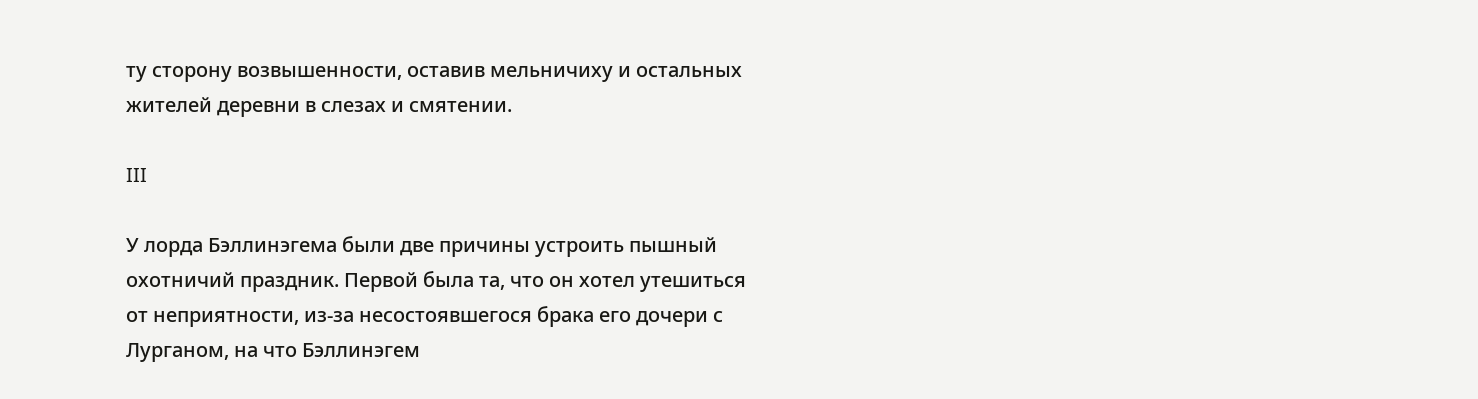ту сторону возвышенности, оставив мельничиху и остальных жителей деревни в слезах и смятении.

III

У лорда Бэллинэгема были две причины устроить пышный охотничий праздник. Первой была та, что он хотел утешиться от неприятности, из-за несостоявшегося брака его дочери с Лурганом, на что Бэллинэгем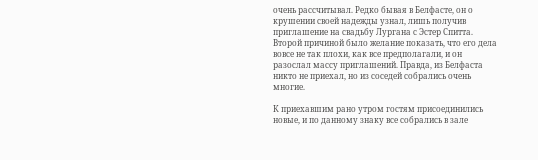очень рассчитывал. Редко бывая в Белфасте, он о крушении своей надежды узнал, лишь получив приглашение на свадьбу Лургана с Эстер Спитта. Второй причиной было желание показать, что его дела вовсе не так плохи, как все предполагали, и он разослал массу приглашений. Правда, из Белфаста никто не приехал, но из соседей собрались очень многие.

К приехавшим рано утром гостям присоединились новые, и по данному знаку все собрались в зале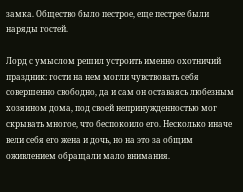замка. Общество было пестрое, еще пестрее были наряды гостей.

Лорд с умыслом решил устроить именно охотничий праздник: гости на нем могли чувствовать себя совершенно свободно, да и сам он оставаясь любезным хозяином дома, под своей непринужденностью мог скрывать многое, что беспокоило его. Несколько иначе вели себя его жена и дочь, но на это за общим оживлением обращали мало внимания.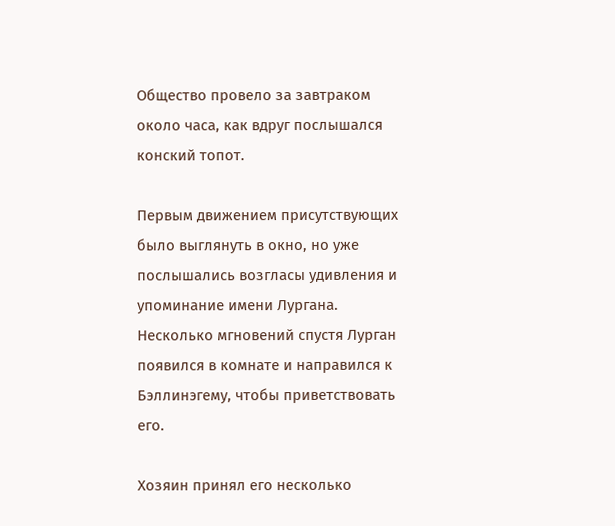Общество провело за завтраком около часа, как вдруг послышался конский топот.

Первым движением присутствующих было выглянуть в окно, но уже послышались возгласы удивления и упоминание имени Лургана. Несколько мгновений спустя Лурган появился в комнате и направился к Бэллинэгему, чтобы приветствовать его.

Хозяин принял его несколько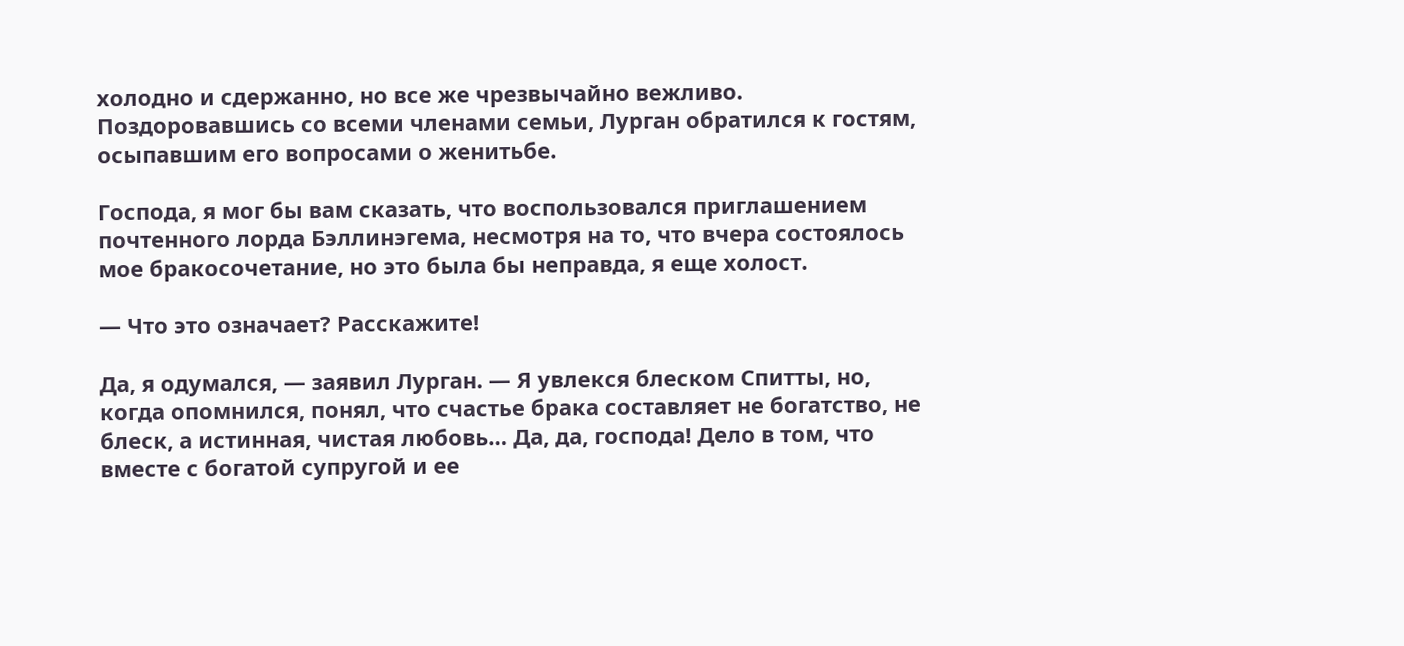холодно и сдержанно, но все же чрезвычайно вежливо. Поздоровавшись со всеми членами семьи, Лурган обратился к гостям, осыпавшим его вопросами о женитьбе.

Господа, я мог бы вам сказать, что воспользовался приглашением почтенного лорда Бэллинэгема, несмотря на то, что вчера состоялось мое бракосочетание, но это была бы неправда, я еще холост.

— Что это означает? Расскажите!

Да, я одумался, — заявил Лурган. — Я увлекся блеском Спитты, но, когда опомнился, понял, что счастье брака составляет не богатство, не блеск, а истинная, чистая любовь… Да, да, господа! Дело в том, что вместе с богатой супругой и ее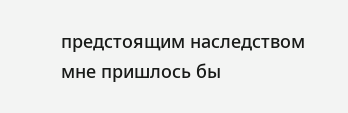предстоящим наследством мне пришлось бы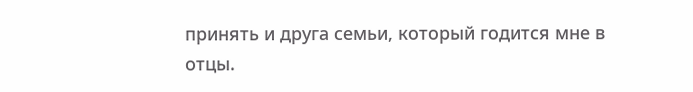принять и друга семьи, который годится мне в отцы.